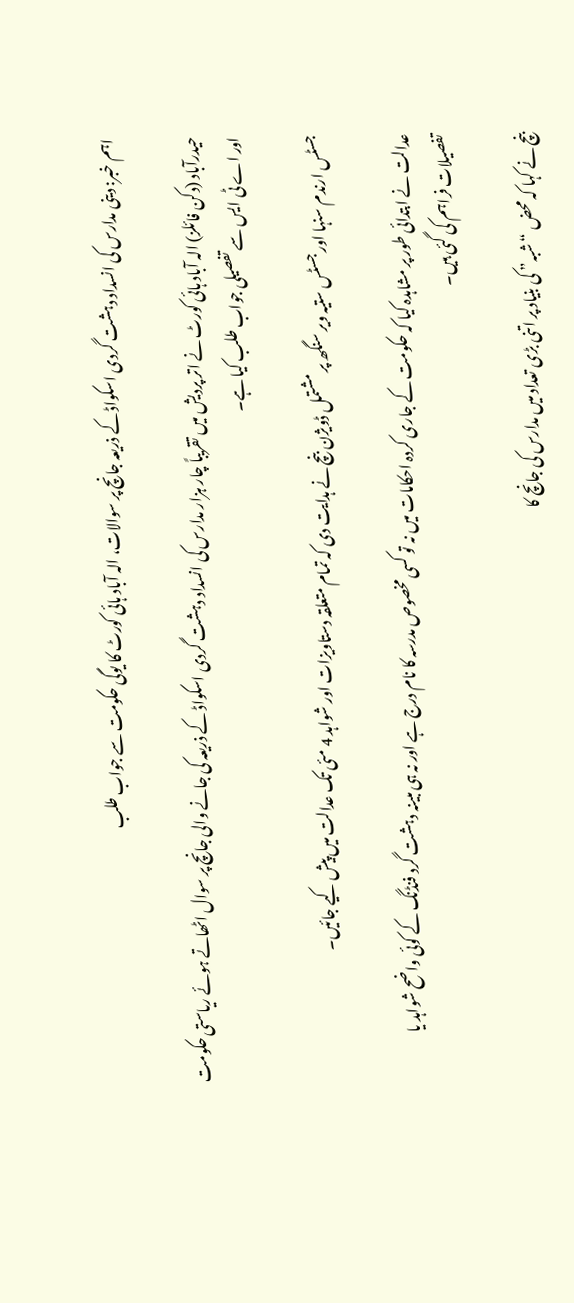اہم خبر: دینی مدارس کی انسداد دہشت گردی اسکواڈ کے ذریعہ جانچ پر سوالات، الہ آباد ہائی کورٹ کا یوگی حکومت سے جواب طلب

حیدرآباد (دکن فائلز) الہ آباد ہائی کورٹ نے اتر پردیش میں تقریباً چار ہزار مدارس کی انسداد دہشت گردی اسکواڈ کے ذریعہ کی جانے والی جانچ پر سوال اٹھاتے ہوئے ریاستی حکومت اور اے ٹی ایس سے تفصیلی جواب طلب کیا ہے۔

جسٹس ارندم سنہا اور جسٹس ستیہ ویر سنگھ پر مشتمل ڈویژن بنچ نے ہدایت دی کہ تمام متعلقہ دستاویزات اور شواہد 4 مئی تک عدالت میں پیش کیے جائیں۔

عدالت نے ابتدائی طور پر مشاہدہ کیا کہ حکومت کے جاری کردہ احکامات میں نہ تو کسی مخصوص مدرسہ کا نام درج ہے اور نہ ہی مبینہ دہشت گرد فنڈنگ کے کوئی واضح شواہد یا تفصیلات فراہم کی گئی ہیں۔

بنچ نے کہا کہ محض “شبہ” کی بنیاد پر اتنی بڑی تعداد میں مدارس کی جانچ کا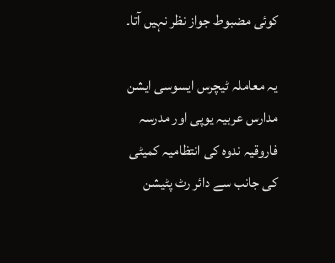کوئی مضبوط جواز نظر نہیں آتا۔

یہ معاملہ ٹیچرس ایسوسی ایشن مدارس عربیہ یوپی اور مدرسہ فاروقیہ ندوہ کی انتظامیہ کمیٹی کی جانب سے دائر رٹ پٹیشن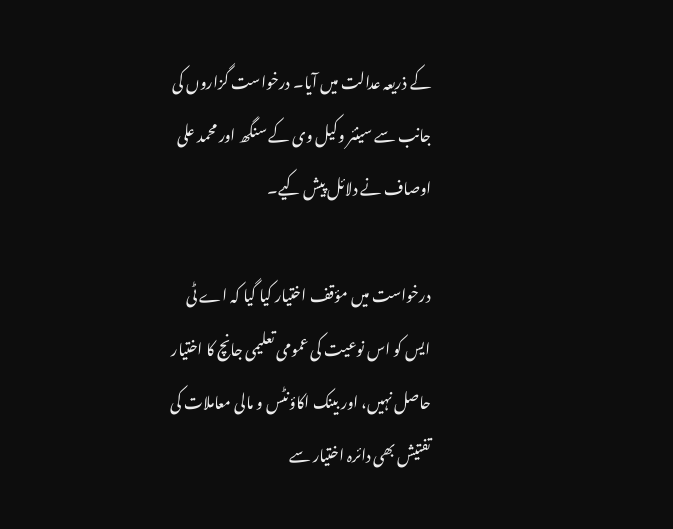کے ذریعہ عدالت میں آیا۔ درخواست گزاروں کی جانب سے سینئر وکیل وی کے سنگھ اور محمد علی اوصاف نے دلائل پیش کیے۔

درخواست میں مؤقف اختیار کیا گیا کہ اے ٹی ایس کو اس نوعیت کی عمومی تعلیمی جانچ کا اختیار حاصل نہیں، اور بینک اکاؤنٹس و مالی معاملات کی تفتیش بھی دائرہ اختیار سے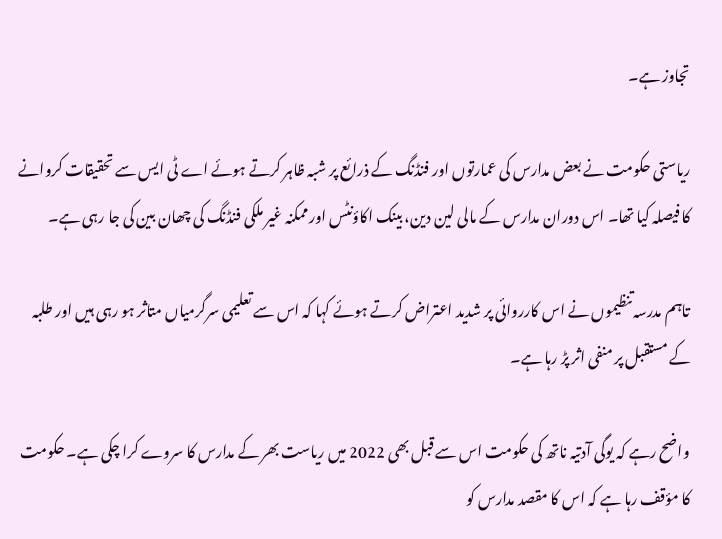تجاوز ہے۔

ریاستی حکومت نے بعض مدارس کی عمارتوں اور فنڈنگ کے ذرائع پر شبہ ظاہر کرتے ہوئے اے ٹی ایس سے تحقیقات کروانے کا فیصلہ کیا تھا۔ اس دوران مدارس کے مالی لین دین، بینک اکاؤنٹس اور ممکنہ غیر ملکی فنڈنگ کی چھان بین کی جا رہی ہے۔

تاہم مدرسہ تنظیموں نے اس کارروائی پر شدید اعتراض کرتے ہوئے کہا کہ اس سے تعلیمی سرگرمیاں متاثر ہو رہی ہیں اور طلبہ کے مستقبل پر منفی اثر پڑ رہا ہے۔

واضح رہے کہ یوگی آدتیہ ناتھ کی حکومت اس سے قبل بھی 2022 میں ریاست بھر کے مدارس کا سروے کرا چکی ہے۔ حکومت کا مؤقف رہا ہے کہ اس کا مقصد مدارس کو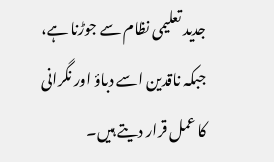جدید تعلیمی نظام سے جوڑنا ہے، جبکہ ناقدین اسے دباؤ اور نگرانی کا عمل قرار دیتے ہیں۔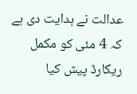عدالت نے ہدایت دی ہے کہ 4 مئی کو مکمل ریکارڈ پیش کیا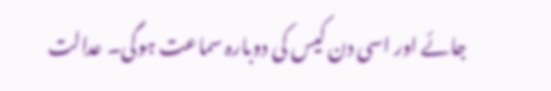جائے اور اسی دن کیس کی دوبارہ سماعت ہوگی۔ عدالت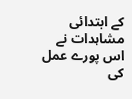کے ابتدائی مشاہدات نے اس پورے عمل کی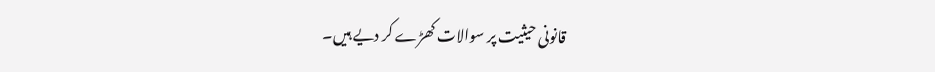قانونی حیثیت پر سوالات کھڑے کر دیے ہیں۔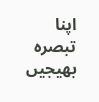اپنا تبصرہ بھیجیں